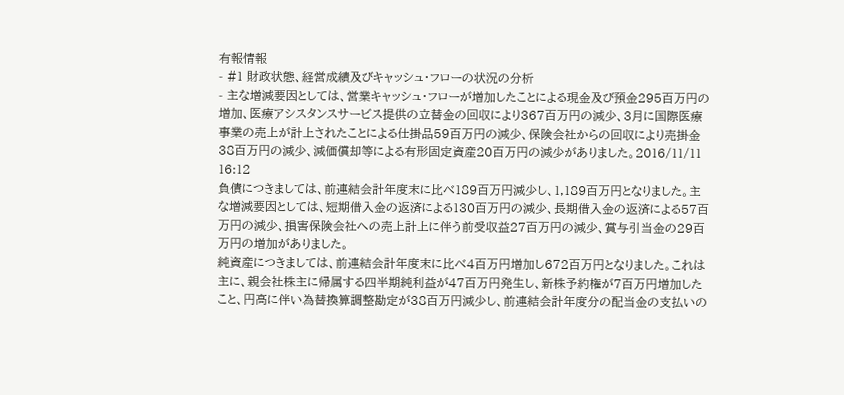有報情報
- #1 財政状態、経営成績及びキャッシュ・フローの状況の分析
- 主な増減要因としては、営業キャッシュ・フローが増加したことによる現金及び預金295百万円の増加、医療アシスタンスサービス提供の立替金の回収により367百万円の減少、3月に国際医療事業の売上が計上されたことによる仕掛品59百万円の減少、保険会社からの回収により売掛金38百万円の減少、減価償却等による有形固定資産20百万円の減少がありました。2016/11/11 16:12
負債につきましては、前連結会計年度末に比べ189百万円減少し、1,189百万円となりました。主な増減要因としては、短期借入金の返済による130百万円の減少、長期借入金の返済による57百万円の減少、損害保険会社への売上計上に伴う前受収益27百万円の減少、賞与引当金の29百万円の増加がありました。
純資産につきましては、前連結会計年度末に比べ4百万円増加し672百万円となりました。これは主に、親会社株主に帰属する四半期純利益が47百万円発生し、新株予約権が7百万円増加したこと、円高に伴い為替換算調整勘定が38百万円減少し、前連結会計年度分の配当金の支払いの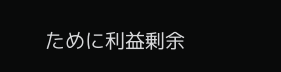ために利益剰余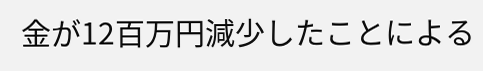金が12百万円減少したことによる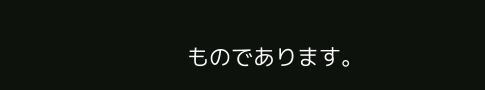ものであります。